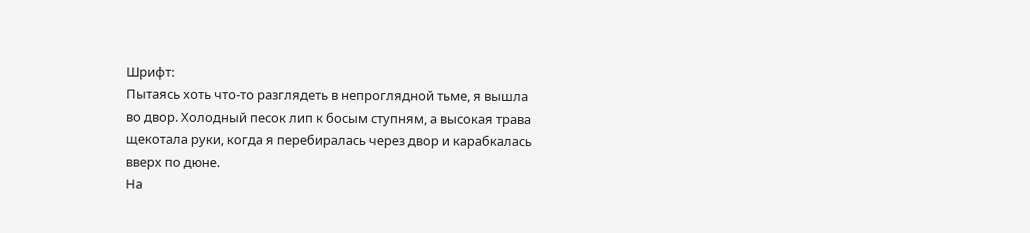Шрифт:
Пытаясь хоть что-то разглядеть в непроглядной тьме, я вышла во двор. Холодный песок лип к босым ступням, а высокая трава щекотала руки, когда я перебиралась через двор и карабкалась вверх по дюне.
На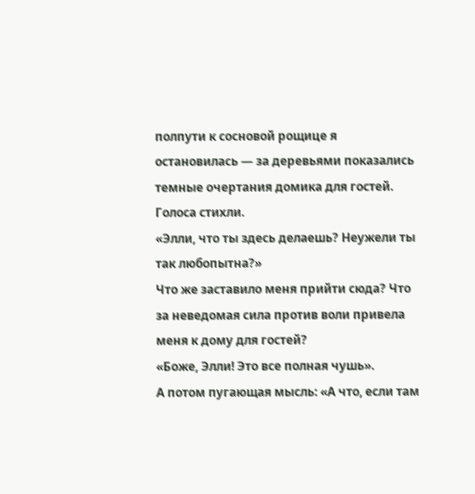полпути к сосновой рощице я остановилась — за деревьями показались темные очертания домика для гостей. Голоса стихли.
«Элли, что ты здесь делаешь? Неужели ты так любопытна?»
Что же заставило меня прийти сюда? Что за неведомая сила против воли привела меня к дому для гостей?
«Боже, Элли! Это все полная чушь».
А потом пугающая мысль: «А что, если там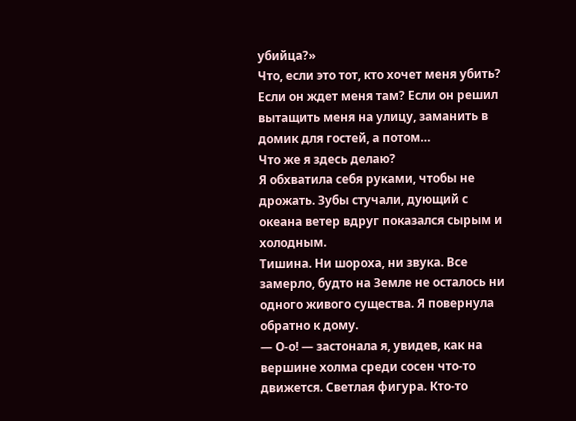убийца?»
Что, если это тот, кто хочет меня убить?
Если он ждет меня там? Если он решил вытащить меня на улицу, заманить в домик для гостей, а потом…
Что же я здесь делаю?
Я обхватила себя руками, чтобы не дрожать. Зубы стучали, дующий с океана ветер вдруг показался сырым и холодным.
Тишина. Ни шороха, ни звука. Все замерло, будто на Земле не осталось ни одного живого существа. Я повернула обратно к дому.
— О-о! — застонала я, увидев, как на вершине холма среди сосен что-то движется. Светлая фигура. Кто-то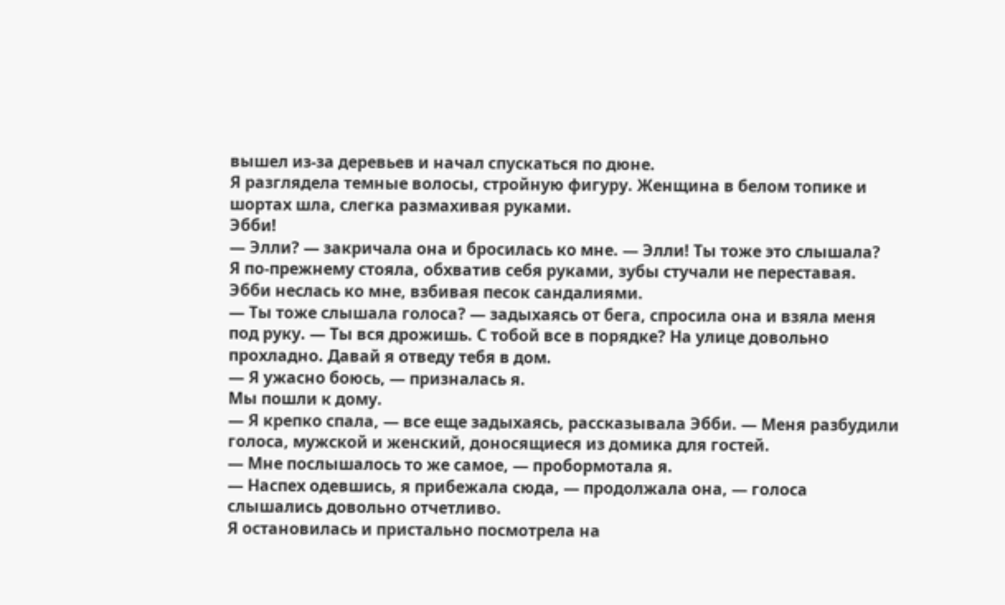вышел из-за деревьев и начал спускаться по дюне.
Я разглядела темные волосы, стройную фигуру. Женщина в белом топике и шортах шла, слегка размахивая руками.
Эбби!
— Элли? — закричала она и бросилась ко мне. — Элли! Ты тоже это слышала?
Я по-прежнему стояла, обхватив себя руками, зубы стучали не переставая.
Эбби неслась ко мне, взбивая песок сандалиями.
— Ты тоже слышала голоса? — задыхаясь от бега, спросила она и взяла меня под руку. — Ты вся дрожишь. С тобой все в порядке? На улице довольно прохладно. Давай я отведу тебя в дом.
— Я ужасно боюсь, — призналась я.
Мы пошли к дому.
— Я крепко спала, — все еще задыхаясь, рассказывала Эбби. — Меня разбудили голоса, мужской и женский, доносящиеся из домика для гостей.
— Мне послышалось то же самое, — пробормотала я.
— Наспех одевшись, я прибежала сюда, — продолжала она, — голоса слышались довольно отчетливо.
Я остановилась и пристально посмотрела на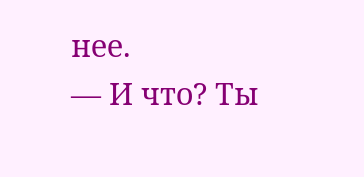нее.
— И что? Ты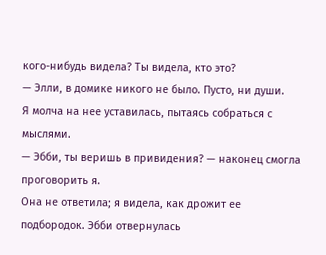кого-нибудь видела? Ты видела, кто это?
— Элли, в домике никого не было. Пусто, ни души.
Я молча на нее уставилась, пытаясь собраться с мыслями.
— Эбби, ты веришь в привидения? — наконец смогла проговорить я.
Она не ответила; я видела, как дрожит ее подбородок. Эбби отвернулась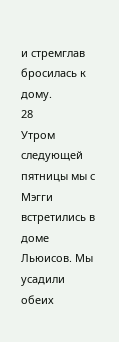и стремглав бросилась к дому.
28
Утром следующей пятницы мы с Мэгги встретились в доме Льюисов. Мы усадили обеих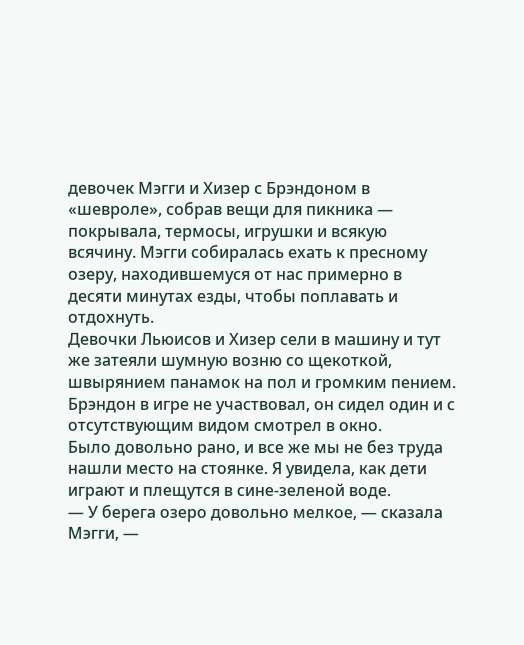девочек Мэгги и Хизер с Брэндоном в «шевроле», собрав вещи для пикника — покрывала, термосы, игрушки и всякую всячину. Мэгги собиралась ехать к пресному озеру, находившемуся от нас примерно в десяти минутах езды, чтобы поплавать и отдохнуть.
Девочки Льюисов и Хизер сели в машину и тут же затеяли шумную возню со щекоткой, швырянием панамок на пол и громким пением. Брэндон в игре не участвовал, он сидел один и с отсутствующим видом смотрел в окно.
Было довольно рано, и все же мы не без труда нашли место на стоянке. Я увидела, как дети играют и плещутся в сине-зеленой воде.
— У берега озеро довольно мелкое, — сказала Мэгги, —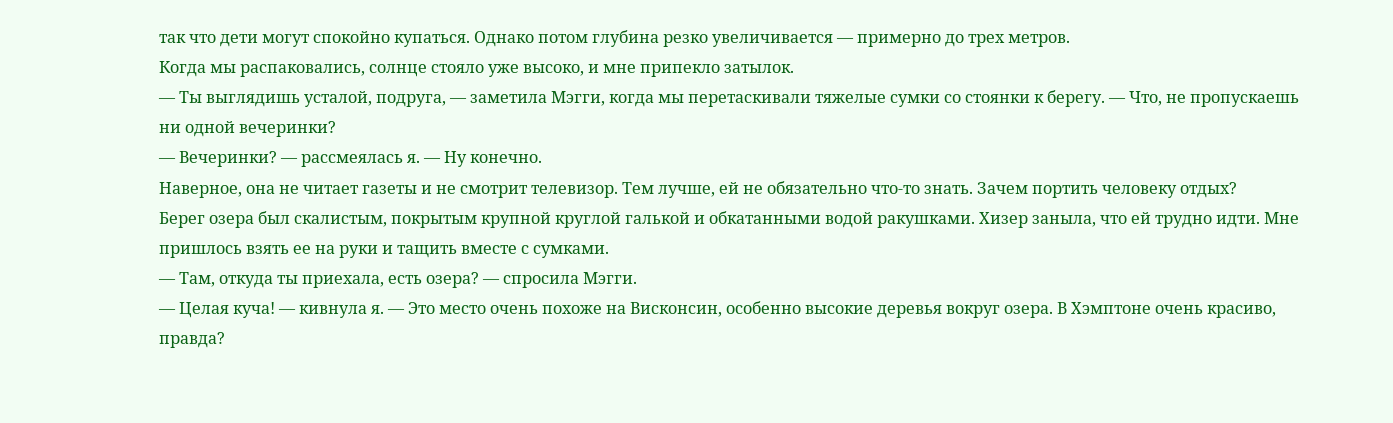так что дети могут спокойно купаться. Однако потом глубина резко увеличивается — примерно до трех метров.
Когда мы распаковались, солнце стояло уже высоко, и мне припекло затылок.
— Ты выглядишь усталой, подруга, — заметила Мэгги, когда мы перетаскивали тяжелые сумки со стоянки к берегу. — Что, не пропускаешь ни одной вечеринки?
— Вечеринки? — рассмеялась я. — Ну конечно.
Наверное, она не читает газеты и не смотрит телевизор. Тем лучше, ей не обязательно что-то знать. Зачем портить человеку отдых?
Берег озера был скалистым, покрытым крупной круглой галькой и обкатанными водой ракушками. Хизер заныла, что ей трудно идти. Мне пришлось взять ее на руки и тащить вместе с сумками.
— Там, откуда ты приехала, есть озера? — спросила Мэгги.
— Целая куча! — кивнула я. — Это место очень похоже на Висконсин, особенно высокие деревья вокруг озера. В Хэмптоне очень красиво, правда?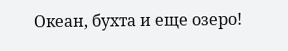Океан, бухта и еще озеро!